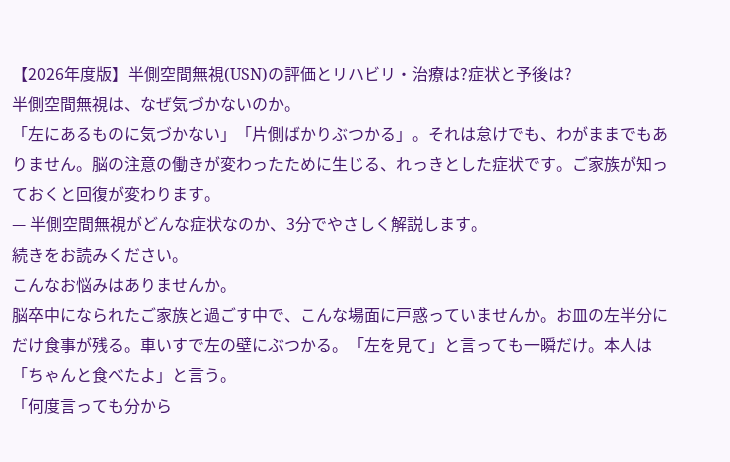【2026年度版】半側空間無視(USN)の評価とリハビリ・治療は?症状と予後は?
半側空間無視は、なぜ気づかないのか。
「左にあるものに気づかない」「片側ばかりぶつかる」。それは怠けでも、わがままでもありません。脳の注意の働きが変わったために生じる、れっきとした症状です。ご家族が知っておくと回復が変わります。
— 半側空間無視がどんな症状なのか、3分でやさしく解説します。
続きをお読みください。
こんなお悩みはありませんか。
脳卒中になられたご家族と過ごす中で、こんな場面に戸惑っていませんか。お皿の左半分にだけ食事が残る。車いすで左の壁にぶつかる。「左を見て」と言っても一瞬だけ。本人は「ちゃんと食べたよ」と言う。
「何度言っても分から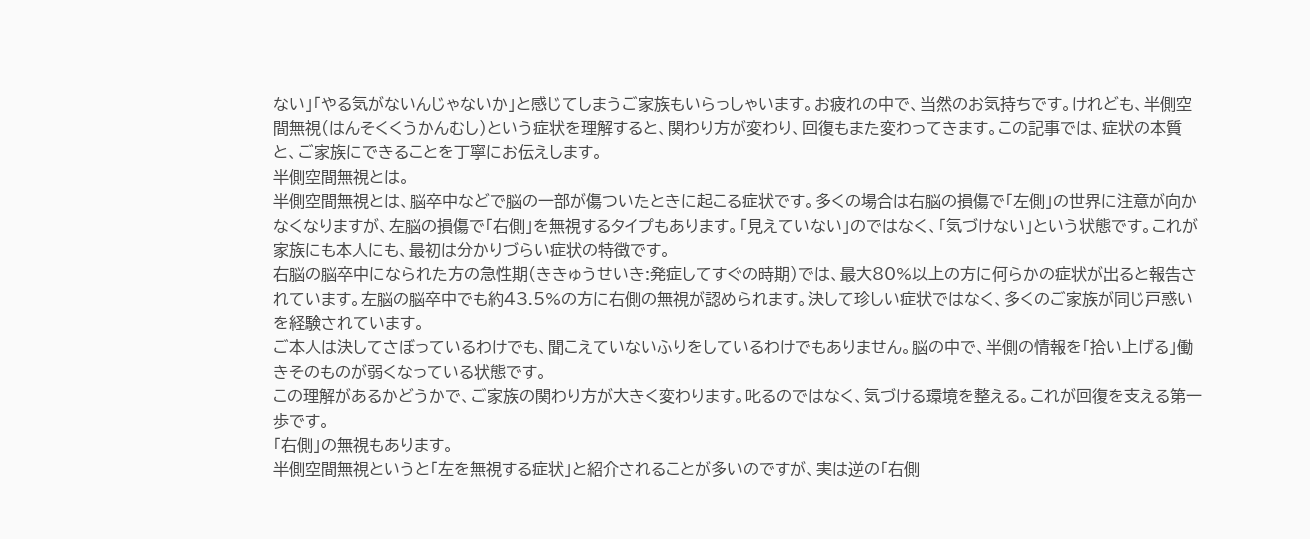ない」「やる気がないんじゃないか」と感じてしまうご家族もいらっしゃいます。お疲れの中で、当然のお気持ちです。けれども、半側空間無視(はんそくくうかんむし)という症状を理解すると、関わり方が変わり、回復もまた変わってきます。この記事では、症状の本質と、ご家族にできることを丁寧にお伝えします。
半側空間無視とは。
半側空間無視とは、脳卒中などで脳の一部が傷ついたときに起こる症状です。多くの場合は右脳の損傷で「左側」の世界に注意が向かなくなりますが、左脳の損傷で「右側」を無視するタイプもあります。「見えていない」のではなく、「気づけない」という状態です。これが家族にも本人にも、最初は分かりづらい症状の特徴です。
右脳の脳卒中になられた方の急性期(ききゅうせいき:発症してすぐの時期)では、最大80%以上の方に何らかの症状が出ると報告されています。左脳の脳卒中でも約43.5%の方に右側の無視が認められます。決して珍しい症状ではなく、多くのご家族が同じ戸惑いを経験されています。
ご本人は決してさぼっているわけでも、聞こえていないふりをしているわけでもありません。脳の中で、半側の情報を「拾い上げる」働きそのものが弱くなっている状態です。
この理解があるかどうかで、ご家族の関わり方が大きく変わります。叱るのではなく、気づける環境を整える。これが回復を支える第一歩です。
「右側」の無視もあります。
半側空間無視というと「左を無視する症状」と紹介されることが多いのですが、実は逆の「右側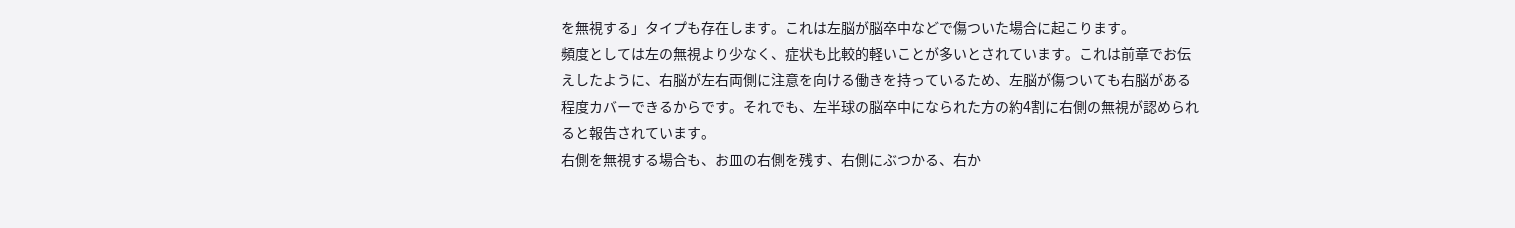を無視する」タイプも存在します。これは左脳が脳卒中などで傷ついた場合に起こります。
頻度としては左の無視より少なく、症状も比較的軽いことが多いとされています。これは前章でお伝えしたように、右脳が左右両側に注意を向ける働きを持っているため、左脳が傷ついても右脳がある程度カバーできるからです。それでも、左半球の脳卒中になられた方の約4割に右側の無視が認められると報告されています。
右側を無視する場合も、お皿の右側を残す、右側にぶつかる、右か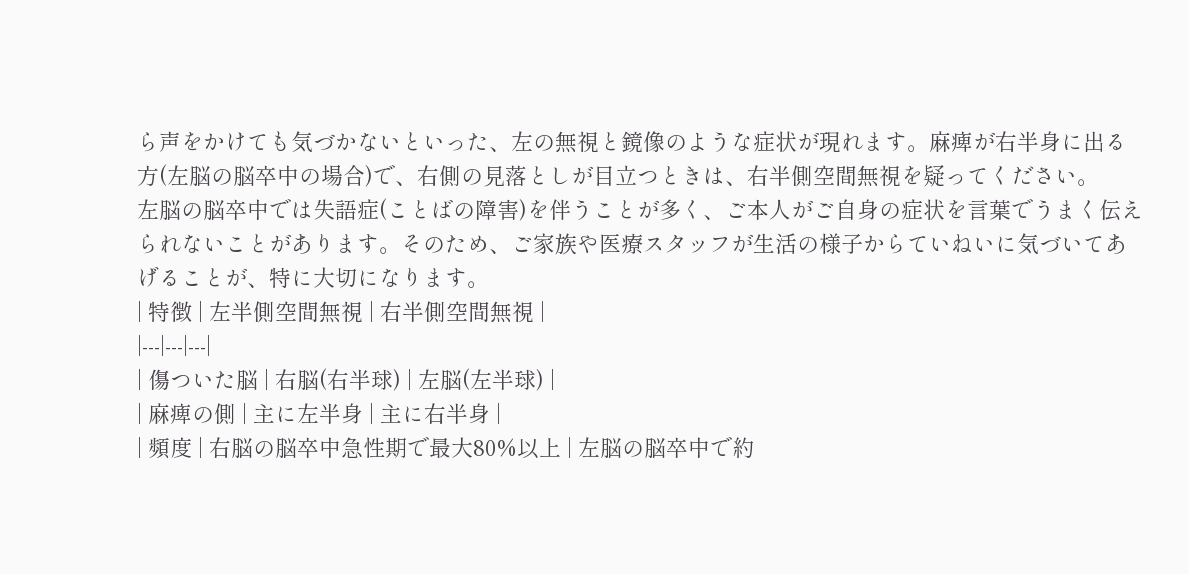ら声をかけても気づかないといった、左の無視と鏡像のような症状が現れます。麻痺が右半身に出る方(左脳の脳卒中の場合)で、右側の見落としが目立つときは、右半側空間無視を疑ってください。
左脳の脳卒中では失語症(ことばの障害)を伴うことが多く、ご本人がご自身の症状を言葉でうまく伝えられないことがあります。そのため、ご家族や医療スタッフが生活の様子からていねいに気づいてあげることが、特に大切になります。
| 特徴 | 左半側空間無視 | 右半側空間無視 |
|---|---|---|
| 傷ついた脳 | 右脳(右半球) | 左脳(左半球) |
| 麻痺の側 | 主に左半身 | 主に右半身 |
| 頻度 | 右脳の脳卒中急性期で最大80%以上 | 左脳の脳卒中で約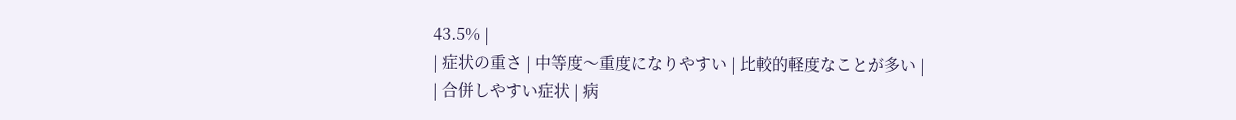43.5% |
| 症状の重さ | 中等度〜重度になりやすい | 比較的軽度なことが多い |
| 合併しやすい症状 | 病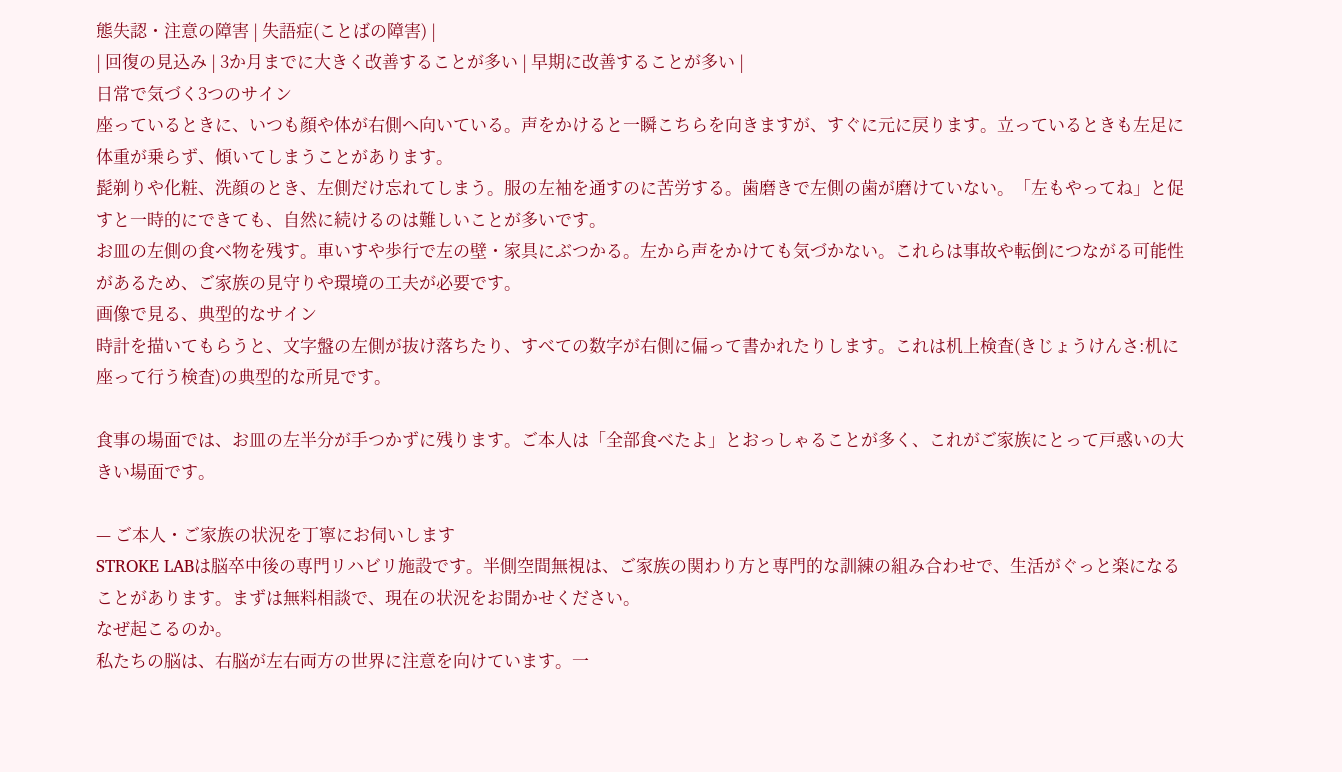態失認・注意の障害 | 失語症(ことばの障害) |
| 回復の見込み | 3か月までに大きく改善することが多い | 早期に改善することが多い |
日常で気づく3つのサイン
座っているときに、いつも顔や体が右側へ向いている。声をかけると一瞬こちらを向きますが、すぐに元に戻ります。立っているときも左足に体重が乗らず、傾いてしまうことがあります。
髭剃りや化粧、洗顔のとき、左側だけ忘れてしまう。服の左袖を通すのに苦労する。歯磨きで左側の歯が磨けていない。「左もやってね」と促すと一時的にできても、自然に続けるのは難しいことが多いです。
お皿の左側の食べ物を残す。車いすや歩行で左の壁・家具にぶつかる。左から声をかけても気づかない。これらは事故や転倒につながる可能性があるため、ご家族の見守りや環境の工夫が必要です。
画像で見る、典型的なサイン
時計を描いてもらうと、文字盤の左側が抜け落ちたり、すべての数字が右側に偏って書かれたりします。これは机上検査(きじょうけんさ:机に座って行う検査)の典型的な所見です。

食事の場面では、お皿の左半分が手つかずに残ります。ご本人は「全部食べたよ」とおっしゃることが多く、これがご家族にとって戸惑いの大きい場面です。

— ご本人・ご家族の状況を丁寧にお伺いします
STROKE LABは脳卒中後の専門リハビリ施設です。半側空間無視は、ご家族の関わり方と専門的な訓練の組み合わせで、生活がぐっと楽になることがあります。まずは無料相談で、現在の状況をお聞かせください。
なぜ起こるのか。
私たちの脳は、右脳が左右両方の世界に注意を向けています。一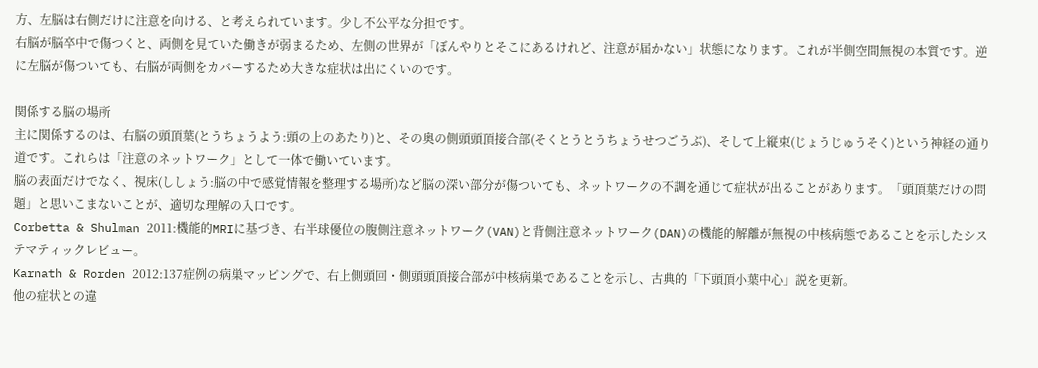方、左脳は右側だけに注意を向ける、と考えられています。少し不公平な分担です。
右脳が脳卒中で傷つくと、両側を見ていた働きが弱まるため、左側の世界が「ぼんやりとそこにあるけれど、注意が届かない」状態になります。これが半側空間無視の本質です。逆に左脳が傷ついても、右脳が両側をカバーするため大きな症状は出にくいのです。

関係する脳の場所
主に関係するのは、右脳の頭頂葉(とうちょうよう:頭の上のあたり)と、その奥の側頭頭頂接合部(そくとうとうちょうせつごうぶ)、そして上縦束(じょうじゅうそく)という神経の通り道です。これらは「注意のネットワーク」として一体で働いています。
脳の表面だけでなく、視床(ししょう:脳の中で感覚情報を整理する場所)など脳の深い部分が傷ついても、ネットワークの不調を通じて症状が出ることがあります。「頭頂葉だけの問題」と思いこまないことが、適切な理解の入口です。
Corbetta & Shulman 2011:機能的MRIに基づき、右半球優位の腹側注意ネットワーク(VAN)と背側注意ネットワーク(DAN)の機能的解離が無視の中核病態であることを示したシステマティックレビュー。
Karnath & Rorden 2012:137症例の病巣マッピングで、右上側頭回・側頭頭頂接合部が中核病巣であることを示し、古典的「下頭頂小葉中心」説を更新。
他の症状との違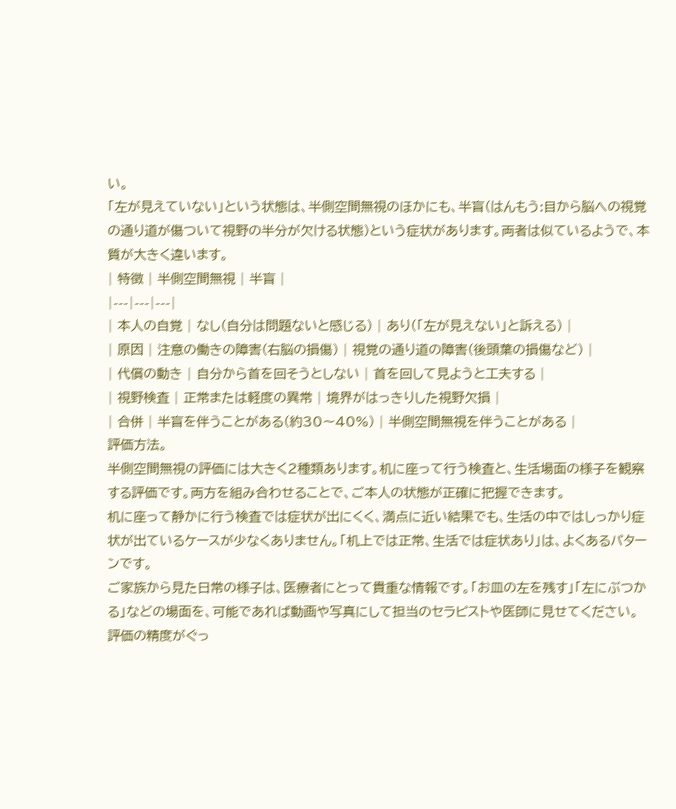い。
「左が見えていない」という状態は、半側空間無視のほかにも、半盲(はんもう:目から脳への視覚の通り道が傷ついて視野の半分が欠ける状態)という症状があります。両者は似ているようで、本質が大きく違います。
| 特徴 | 半側空間無視 | 半盲 |
|---|---|---|
| 本人の自覚 | なし(自分は問題ないと感じる) | あり(「左が見えない」と訴える) |
| 原因 | 注意の働きの障害(右脳の損傷) | 視覚の通り道の障害(後頭葉の損傷など) |
| 代償の動き | 自分から首を回そうとしない | 首を回して見ようと工夫する |
| 視野検査 | 正常または軽度の異常 | 境界がはっきりした視野欠損 |
| 合併 | 半盲を伴うことがある(約30〜40%) | 半側空間無視を伴うことがある |
評価方法。
半側空間無視の評価には大きく2種類あります。机に座って行う検査と、生活場面の様子を観察する評価です。両方を組み合わせることで、ご本人の状態が正確に把握できます。
机に座って静かに行う検査では症状が出にくく、満点に近い結果でも、生活の中ではしっかり症状が出ているケースが少なくありません。「机上では正常、生活では症状あり」は、よくあるパターンです。
ご家族から見た日常の様子は、医療者にとって貴重な情報です。「お皿の左を残す」「左にぶつかる」などの場面を、可能であれば動画や写真にして担当のセラピストや医師に見せてください。評価の精度がぐっ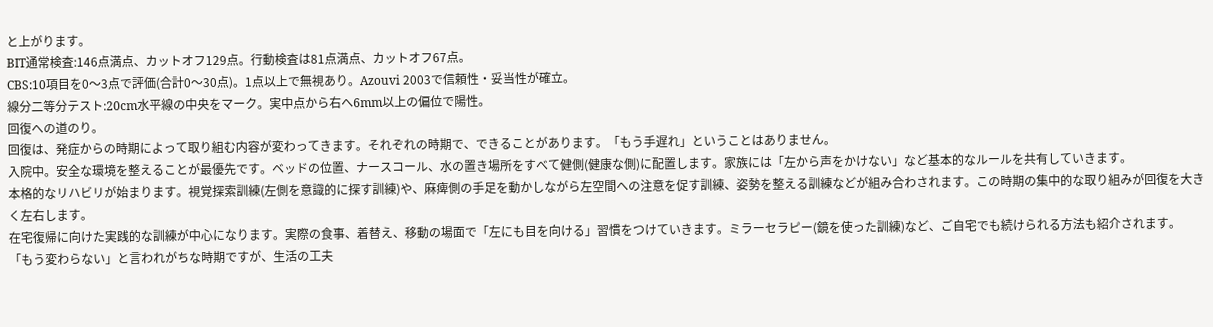と上がります。
BIT通常検査:146点満点、カットオフ129点。行動検査は81点満点、カットオフ67点。
CBS:10項目を0〜3点で評価(合計0〜30点)。1点以上で無視あり。Azouvi 2003で信頼性・妥当性が確立。
線分二等分テスト:20cm水平線の中央をマーク。実中点から右へ6mm以上の偏位で陽性。
回復への道のり。
回復は、発症からの時期によって取り組む内容が変わってきます。それぞれの時期で、できることがあります。「もう手遅れ」ということはありません。
入院中。安全な環境を整えることが最優先です。ベッドの位置、ナースコール、水の置き場所をすべて健側(健康な側)に配置します。家族には「左から声をかけない」など基本的なルールを共有していきます。
本格的なリハビリが始まります。視覚探索訓練(左側を意識的に探す訓練)や、麻痺側の手足を動かしながら左空間への注意を促す訓練、姿勢を整える訓練などが組み合わされます。この時期の集中的な取り組みが回復を大きく左右します。
在宅復帰に向けた実践的な訓練が中心になります。実際の食事、着替え、移動の場面で「左にも目を向ける」習慣をつけていきます。ミラーセラピー(鏡を使った訓練)など、ご自宅でも続けられる方法も紹介されます。
「もう変わらない」と言われがちな時期ですが、生活の工夫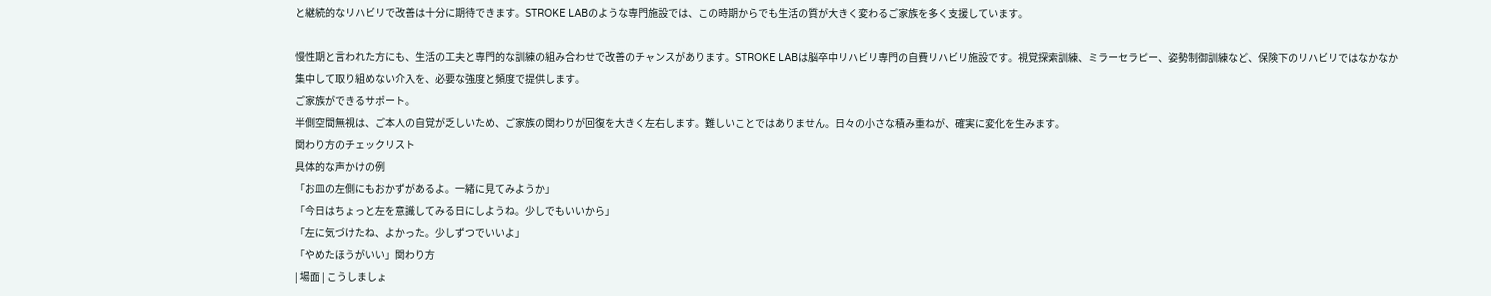と継続的なリハビリで改善は十分に期待できます。STROKE LABのような専門施設では、この時期からでも生活の質が大きく変わるご家族を多く支援しています。

慢性期と言われた方にも、生活の工夫と専門的な訓練の組み合わせで改善のチャンスがあります。STROKE LABは脳卒中リハビリ専門の自費リハビリ施設です。視覚探索訓練、ミラーセラピー、姿勢制御訓練など、保険下のリハビリではなかなか集中して取り組めない介入を、必要な強度と頻度で提供します。
ご家族ができるサポート。
半側空間無視は、ご本人の自覚が乏しいため、ご家族の関わりが回復を大きく左右します。難しいことではありません。日々の小さな積み重ねが、確実に変化を生みます。
関わり方のチェックリスト
具体的な声かけの例
「お皿の左側にもおかずがあるよ。一緒に見てみようか」
「今日はちょっと左を意識してみる日にしようね。少しでもいいから」
「左に気づけたね、よかった。少しずつでいいよ」
「やめたほうがいい」関わり方
| 場面 | こうしましょ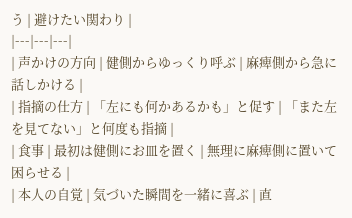う | 避けたい関わり |
|---|---|---|
| 声かけの方向 | 健側からゆっくり呼ぶ | 麻痺側から急に話しかける |
| 指摘の仕方 | 「左にも何かあるかも」と促す | 「また左を見てない」と何度も指摘 |
| 食事 | 最初は健側にお皿を置く | 無理に麻痺側に置いて困らせる |
| 本人の自覚 | 気づいた瞬間を一緒に喜ぶ | 直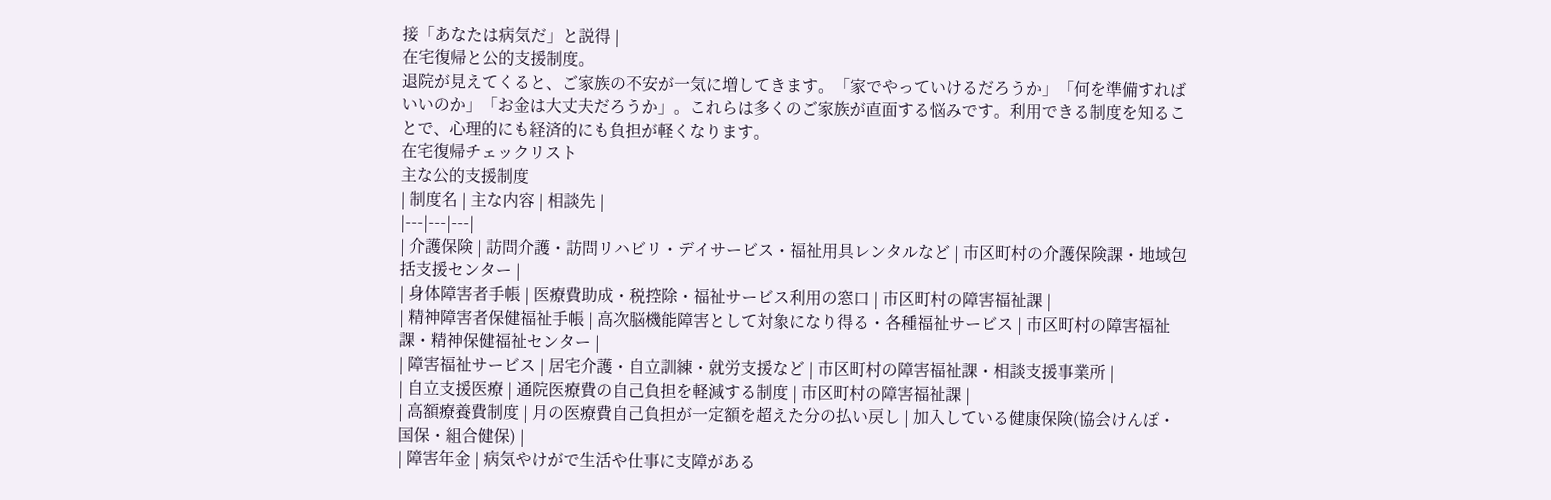接「あなたは病気だ」と説得 |
在宅復帰と公的支援制度。
退院が見えてくると、ご家族の不安が一気に増してきます。「家でやっていけるだろうか」「何を準備すればいいのか」「お金は大丈夫だろうか」。これらは多くのご家族が直面する悩みです。利用できる制度を知ることで、心理的にも経済的にも負担が軽くなります。
在宅復帰チェックリスト
主な公的支援制度
| 制度名 | 主な内容 | 相談先 |
|---|---|---|
| 介護保険 | 訪問介護・訪問リハビリ・デイサービス・福祉用具レンタルなど | 市区町村の介護保険課・地域包括支援センター |
| 身体障害者手帳 | 医療費助成・税控除・福祉サービス利用の窓口 | 市区町村の障害福祉課 |
| 精神障害者保健福祉手帳 | 高次脳機能障害として対象になり得る・各種福祉サービス | 市区町村の障害福祉課・精神保健福祉センター |
| 障害福祉サービス | 居宅介護・自立訓練・就労支援など | 市区町村の障害福祉課・相談支援事業所 |
| 自立支援医療 | 通院医療費の自己負担を軽減する制度 | 市区町村の障害福祉課 |
| 高額療養費制度 | 月の医療費自己負担が一定額を超えた分の払い戻し | 加入している健康保険(協会けんぽ・国保・組合健保) |
| 障害年金 | 病気やけがで生活や仕事に支障がある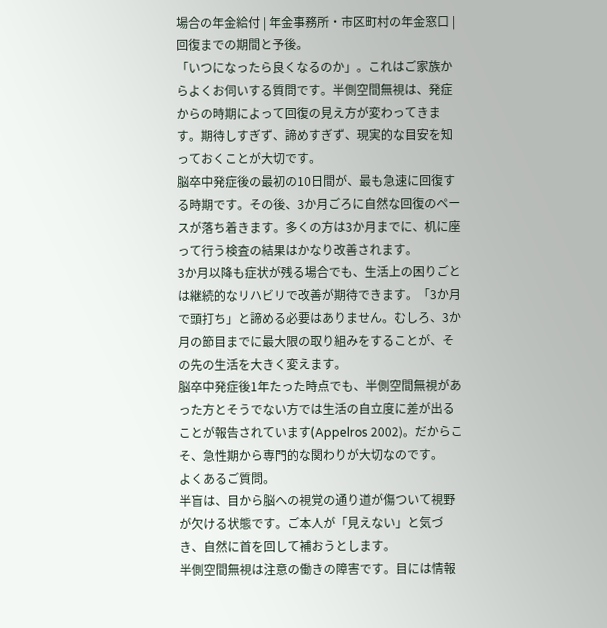場合の年金給付 | 年金事務所・市区町村の年金窓口 |
回復までの期間と予後。
「いつになったら良くなるのか」。これはご家族からよくお伺いする質問です。半側空間無視は、発症からの時期によって回復の見え方が変わってきます。期待しすぎず、諦めすぎず、現実的な目安を知っておくことが大切です。
脳卒中発症後の最初の10日間が、最も急速に回復する時期です。その後、3か月ごろに自然な回復のペースが落ち着きます。多くの方は3か月までに、机に座って行う検査の結果はかなり改善されます。
3か月以降も症状が残る場合でも、生活上の困りごとは継続的なリハビリで改善が期待できます。「3か月で頭打ち」と諦める必要はありません。むしろ、3か月の節目までに最大限の取り組みをすることが、その先の生活を大きく変えます。
脳卒中発症後1年たった時点でも、半側空間無視があった方とそうでない方では生活の自立度に差が出ることが報告されています(Appelros 2002)。だからこそ、急性期から専門的な関わりが大切なのです。
よくあるご質問。
半盲は、目から脳への視覚の通り道が傷ついて視野が欠ける状態です。ご本人が「見えない」と気づき、自然に首を回して補おうとします。
半側空間無視は注意の働きの障害です。目には情報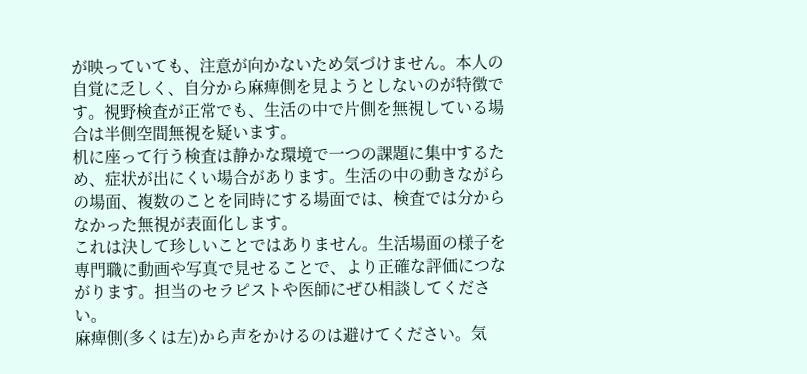が映っていても、注意が向かないため気づけません。本人の自覚に乏しく、自分から麻痺側を見ようとしないのが特徴です。視野検査が正常でも、生活の中で片側を無視している場合は半側空間無視を疑います。
机に座って行う検査は静かな環境で一つの課題に集中するため、症状が出にくい場合があります。生活の中の動きながらの場面、複数のことを同時にする場面では、検査では分からなかった無視が表面化します。
これは決して珍しいことではありません。生活場面の様子を専門職に動画や写真で見せることで、より正確な評価につながります。担当のセラピストや医師にぜひ相談してください。
麻痺側(多くは左)から声をかけるのは避けてください。気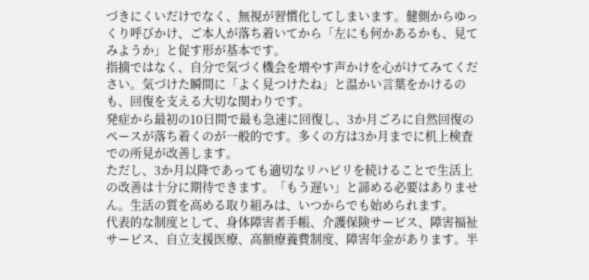づきにくいだけでなく、無視が習慣化してしまいます。健側からゆっくり呼びかけ、ご本人が落ち着いてから「左にも何かあるかも、見てみようか」と促す形が基本です。
指摘ではなく、自分で気づく機会を増やす声かけを心がけてみてください。気づけた瞬間に「よく見つけたね」と温かい言葉をかけるのも、回復を支える大切な関わりです。
発症から最初の10日間で最も急速に回復し、3か月ごろに自然回復のペースが落ち着くのが一般的です。多くの方は3か月までに机上検査での所見が改善します。
ただし、3か月以降であっても適切なリハビリを続けることで生活上の改善は十分に期待できます。「もう遅い」と諦める必要はありません。生活の質を高める取り組みは、いつからでも始められます。
代表的な制度として、身体障害者手帳、介護保険サービス、障害福祉サービス、自立支援医療、高額療養費制度、障害年金があります。半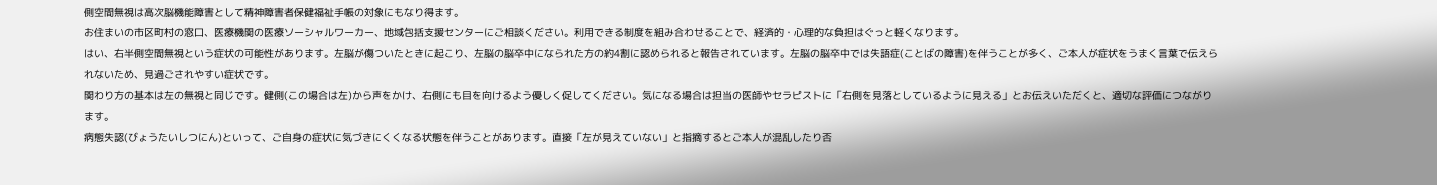側空間無視は高次脳機能障害として精神障害者保健福祉手帳の対象にもなり得ます。
お住まいの市区町村の窓口、医療機関の医療ソーシャルワーカー、地域包括支援センターにご相談ください。利用できる制度を組み合わせることで、経済的・心理的な負担はぐっと軽くなります。
はい、右半側空間無視という症状の可能性があります。左脳が傷ついたときに起こり、左脳の脳卒中になられた方の約4割に認められると報告されています。左脳の脳卒中では失語症(ことばの障害)を伴うことが多く、ご本人が症状をうまく言葉で伝えられないため、見過ごされやすい症状です。
関わり方の基本は左の無視と同じです。健側(この場合は左)から声をかけ、右側にも目を向けるよう優しく促してください。気になる場合は担当の医師やセラピストに「右側を見落としているように見える」とお伝えいただくと、適切な評価につながります。
病態失認(びょうたいしつにん)といって、ご自身の症状に気づきにくくなる状態を伴うことがあります。直接「左が見えていない」と指摘するとご本人が混乱したり否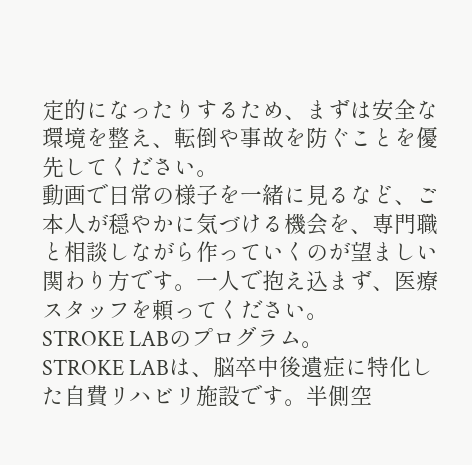定的になったりするため、まずは安全な環境を整え、転倒や事故を防ぐことを優先してください。
動画で日常の様子を一緒に見るなど、ご本人が穏やかに気づける機会を、専門職と相談しながら作っていくのが望ましい関わり方です。一人で抱え込まず、医療スタッフを頼ってください。
STROKE LABのプログラム。
STROKE LABは、脳卒中後遺症に特化した自費リハビリ施設です。半側空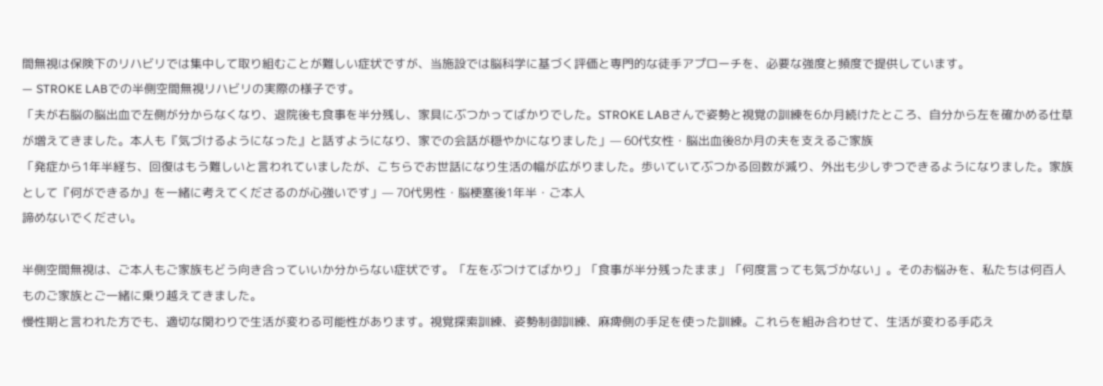間無視は保険下のリハビリでは集中して取り組むことが難しい症状ですが、当施設では脳科学に基づく評価と専門的な徒手アプローチを、必要な強度と頻度で提供しています。
— STROKE LABでの半側空間無視リハビリの実際の様子です。
「夫が右脳の脳出血で左側が分からなくなり、退院後も食事を半分残し、家具にぶつかってばかりでした。STROKE LABさんで姿勢と視覚の訓練を6か月続けたところ、自分から左を確かめる仕草が増えてきました。本人も『気づけるようになった』と話すようになり、家での会話が穏やかになりました」— 60代女性・脳出血後8か月の夫を支えるご家族
「発症から1年半経ち、回復はもう難しいと言われていましたが、こちらでお世話になり生活の幅が広がりました。歩いていてぶつかる回数が減り、外出も少しずつできるようになりました。家族として『何ができるか』を一緒に考えてくださるのが心強いです」— 70代男性・脳梗塞後1年半・ご本人
諦めないでください。

半側空間無視は、ご本人もご家族もどう向き合っていいか分からない症状です。「左をぶつけてばかり」「食事が半分残ったまま」「何度言っても気づかない」。そのお悩みを、私たちは何百人ものご家族とご一緒に乗り越えてきました。
慢性期と言われた方でも、適切な関わりで生活が変わる可能性があります。視覚探索訓練、姿勢制御訓練、麻痺側の手足を使った訓練。これらを組み合わせて、生活が変わる手応え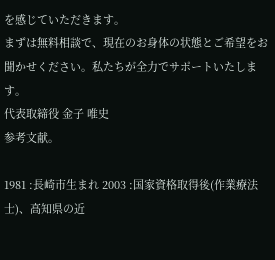を感じていただきます。
まずは無料相談で、現在のお身体の状態とご希望をお聞かせください。私たちが全力でサポートいたします。
代表取締役 金子 唯史
参考文献。

1981 :長崎市生まれ 2003 :国家資格取得後(作業療法士)、高知県の近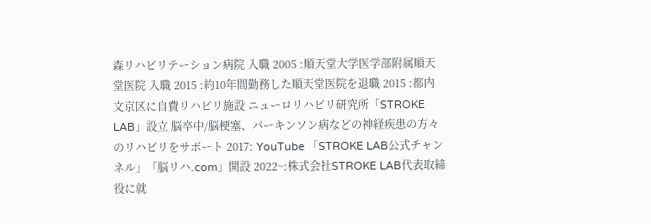森リハビリテーション病院 入職 2005 :順天堂大学医学部附属順天堂医院 入職 2015 :約10年間勤務した順天堂医院を退職 2015 :都内文京区に自費リハビリ施設 ニューロリハビリ研究所「STROKE LAB」設立 脳卒中/脳梗塞、パーキンソン病などの神経疾患の方々のリハビリをサポート 2017: YouTube 「STROKE LAB公式チャンネル」「脳リハ.com」開設 2022~:株式会社STROKE LAB代表取締役に就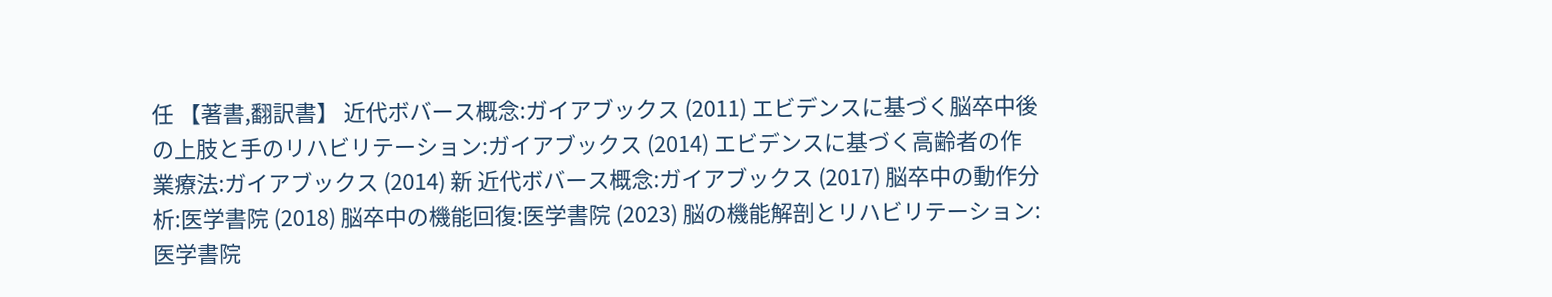任 【著書,翻訳書】 近代ボバース概念:ガイアブックス (2011) エビデンスに基づく脳卒中後の上肢と手のリハビリテーション:ガイアブックス (2014) エビデンスに基づく高齢者の作業療法:ガイアブックス (2014) 新 近代ボバース概念:ガイアブックス (2017) 脳卒中の動作分析:医学書院 (2018) 脳卒中の機能回復:医学書院 (2023) 脳の機能解剖とリハビリテーション:医学書院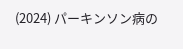(2024) パーキンソン病の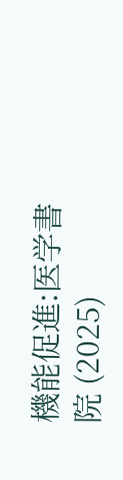機能促進:医学書院 (2025)